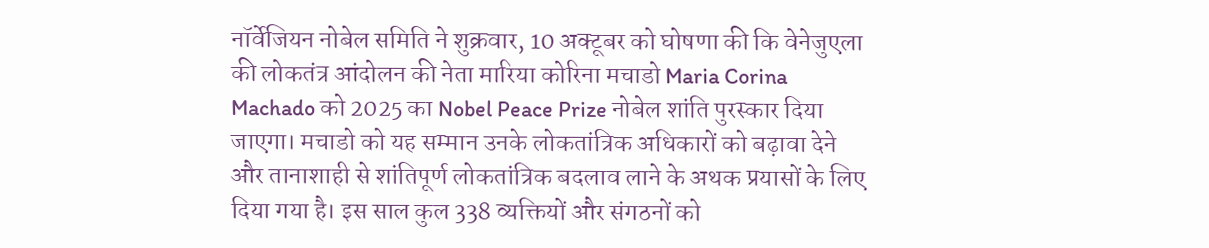नॉर्वेजियन नोबेल समिति ने शुक्रवार, 10 अक्टूबर को घोषणा की कि वेनेजुएला की लोकतंत्र आंदोलन की नेता मारिया कोरिना मचाडो Maria Corina Machado को 2025 का Nobel Peace Prize नोबेल शांति पुरस्कार दिया जाएगा। मचाडो को यह सम्मान उनके लोकतांत्रिक अधिकारों को बढ़ावा देने और तानाशाही से शांतिपूर्ण लोकतांत्रिक बदलाव लाने के अथक प्रयासों के लिए दिया गया है। इस साल कुल 338 व्यक्तियों और संगठनों को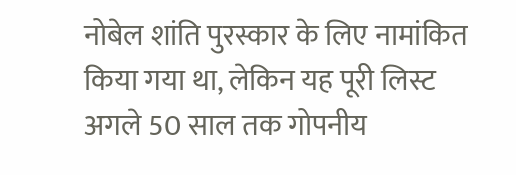नोबेल शांति पुरस्कार के लिए नामांकित किया गया था, लेकिन यह पूरी लिस्ट अगले 50 साल तक गोपनीय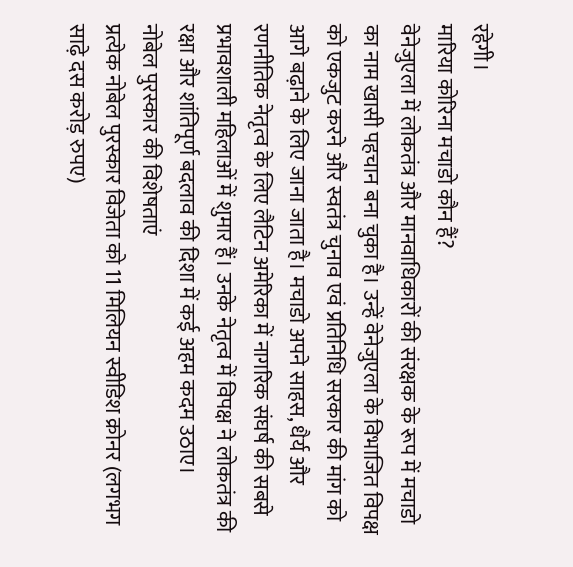रहेगी।
मारिया कोरिना मचाडो कौन हैं?
वेनेजुएला में लोकतंत्र और मानवाधिकारों की संरक्षक के रूप में मचाडो का नाम खासी पहचान बना चुका है। उन्हें वेनेजुएला के विभाजित विपक्ष को एकजुट करने और स्वतंत्र चुनाव एवं प्रतिनिधि सरकार की मांग को आगे बढ़ाने के लिए जाना जाता है। मचाडो अपने साहस, धैर्य और रणनीतिक नेतृत्व के लिए लैटिन अमेरिका में नागरिक संघर्ष की सबसे प्रभावशाली महिलाओं में शुमार हैं। उनके नेतृत्व में विपक्ष ने लोकतंत्र की रक्षा और शांतिपूर्ण बदलाव की दिशा में कई अहम कदम उठाए।
नोबेल पुरस्कार की विशेषताएं
प्रत्येक नोबेल पुरस्कार विजेता को 11 मिलियन स्वीडिश क्रोनर (लगभग साढ़े दस करोड़ रुपए)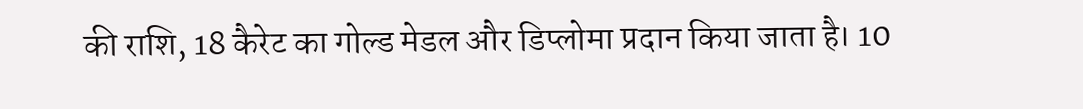की राशि, 18 कैरेट का गोल्ड मेडल और डिप्लोमा प्रदान किया जाता है। 10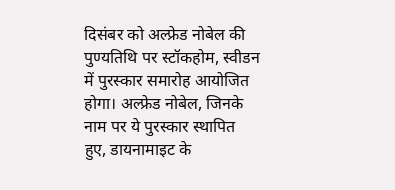दिसंबर को अल्फ्रेड नोबेल की पुण्यतिथि पर स्टॉकहोम, स्वीडन में पुरस्कार समारोह आयोजित होगा। अल्फ्रेड नोबेल, जिनके नाम पर ये पुरस्कार स्थापित हुए, डायनामाइट के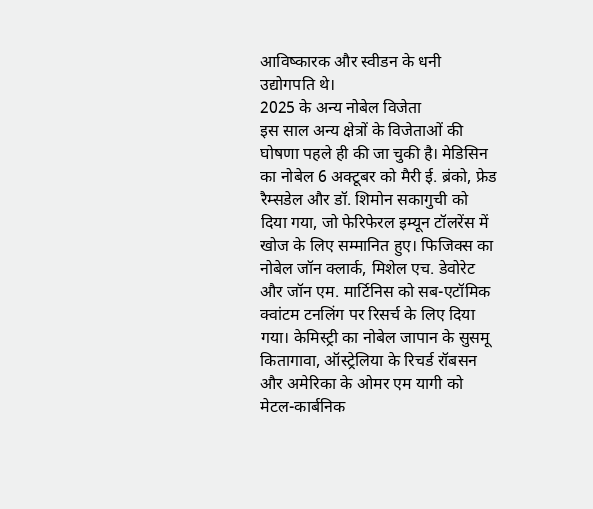आविष्कारक और स्वीडन के धनी उद्योगपति थे।
2025 के अन्य नोबेल विजेता
इस साल अन्य क्षेत्रों के विजेताओं की घोषणा पहले ही की जा चुकी है। मेडिसिन का नोबेल 6 अक्टूबर को मैरी ई. ब्रंको, फ्रेड रैम्सडेल और डॉ. शिमोन सकागुची को दिया गया, जो फेरिफेरल इम्यून टॉलरेंस में खोज के लिए सम्मानित हुए। फिजिक्स का नोबेल जॉन क्लार्क, मिशेल एच. डेवोरेट और जॉन एम. मार्टिनिस को सब-एटॉमिक क्वांटम टनलिंग पर रिसर्च के लिए दिया गया। केमिस्ट्री का नोबेल जापान के सुसमू कितागावा, ऑस्ट्रेलिया के रिचर्ड रॉबसन और अमेरिका के ओमर एम यागी को मेटल-कार्बनिक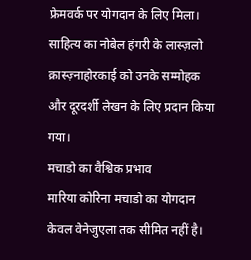फ्रेमवर्क पर योगदान के लिए मिला। साहित्य का नोबेल हंगरी के लास्ज़लो क्रास्ज़्नाहोरकाई को उनके सम्मोहक और दूरदर्शी लेखन के लिए प्रदान किया गया।
मचाडो का वैश्विक प्रभाव
मारिया कोरिना मचाडो का योगदान केवल वेनेजुएला तक सीमित नहीं है।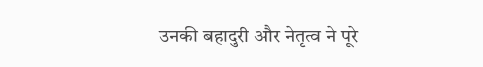उनकी बहादुरी और नेतृत्व ने पूरे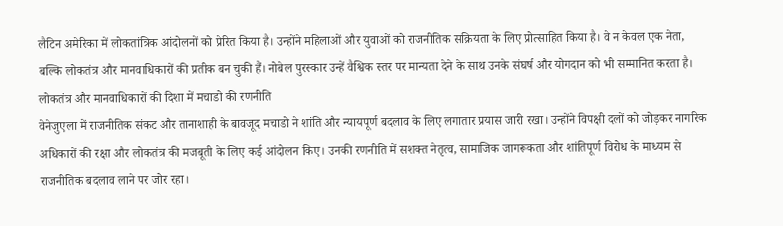लैटिन अमेरिका में लोकतांत्रिक आंदोलनों को प्रेरित किया है। उन्होंने महिलाओं और युवाओं को राजनीतिक सक्रियता के लिए प्रोत्साहित किया है। वे न केवल एक नेता, बल्कि लोकतंत्र और मानवाधिकारों की प्रतीक बन चुकी हैं। नोबेल पुरस्कार उन्हें वैश्विक स्तर पर मान्यता देने के साथ उनके संघर्ष और योगदान को भी सम्मानित करता है।
लोकतंत्र और मानवाधिकारों की दिशा में मचाडो की रणनीति
वेनेजुएला में राजनीतिक संकट और तानाशाही के बावजूद मचाडो ने शांति और न्यायपूर्ण बदलाव के लिए लगातार प्रयास जारी रखा। उन्होंने विपक्षी दलों को जोड़कर नागरिक अधिकारों की रक्षा और लोकतंत्र की मजबूती के लिए कई आंदोलन किए। उनकी रणनीति में सशक्त नेतृत्व, सामाजिक जागरूकता और शांतिपूर्ण विरोध के माध्यम से राजनीतिक बदलाव लाने पर जोर रहा।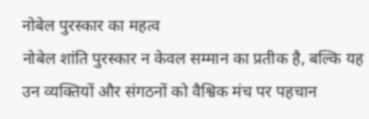नोबेल पुरस्कार का महत्व
नोबेल शांति पुरस्कार न केवल सम्मान का प्रतीक है, बल्कि यह उन व्यक्तियों और संगठनों को वैश्विक मंच पर पहचान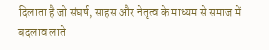दिलाता है जो संघर्ष, साहस और नेतृत्व के माध्यम से समाज में बदलाव लाते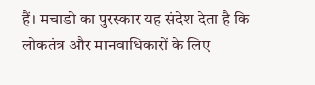हैं। मचाडो का पुरस्कार यह संदेश देता है कि लोकतंत्र और मानवाधिकारों के लिए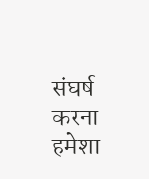संघर्ष करना हमेशा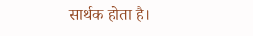सार्थक होता है।